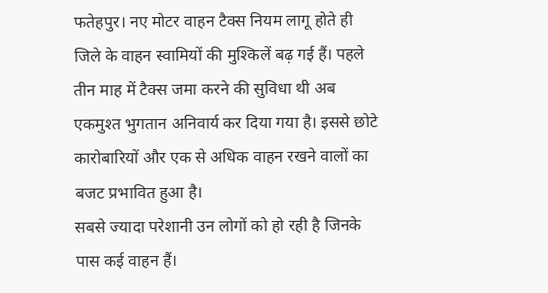फतेहपुर। नए मोटर वाहन टैक्स नियम लागू होते ही जिले के वाहन स्वामियों की मुश्किलें बढ़ गई हैं। पहले तीन माह में टैक्स जमा करने की सुविधा थी अब एकमुश्त भुगतान अनिवार्य कर दिया गया है। इससे छोटे कारोबारियों और एक से अधिक वाहन रखने वालों का बजट प्रभावित हुआ है।
सबसे ज्यादा परेशानी उन लोगों को हो रही है जिनके पास कई वाहन हैं।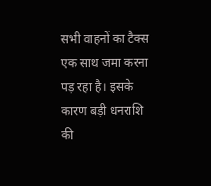सभी वाहनों का टैक्स एक साथ जमा करना पड़ रहा है। इसके कारण बड़ी धनराशि की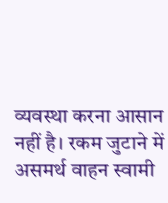व्यवस्था करना आसान नहीं है। रकम जुटाने में असमर्थ वाहन स्वामी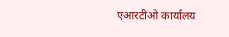एआरटीओ कार्यालय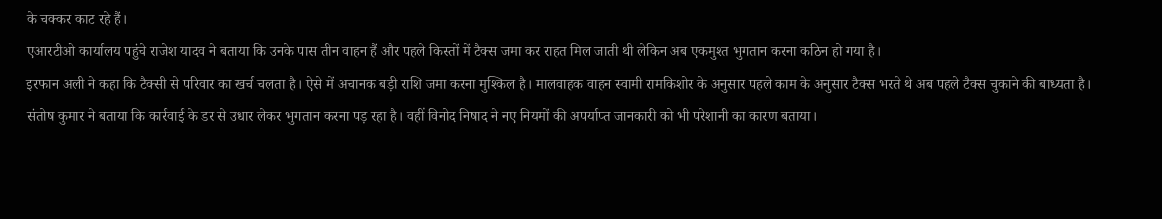के चक्कर काट रहे हैं।
एआरटीओ कार्यालय पहुंचे राजेश यादव ने बताया कि उनके पास तीन वाहन हैं और पहले किस्तों में टैक्स जमा कर राहत मिल जाती थी लेकिन अब एकमुश्त भुगतान करना कठिन हो गया है।
इरफान अली ने कहा कि टैक्सी से परिवार का खर्च चलता है। ऐसे में अचानक बड़ी राशि जमा करना मुश्किल है। मालवाहक वाहन स्वामी रामकिशोर के अनुसार पहले काम के अनुसार टैक्स भरते थे अब पहले टैक्स चुकाने की बाध्यता है।
संतोष कुमार ने बताया कि कार्रवाई के डर से उधार लेकर भुगतान करना पड़ रहा है। वहीं विनोद निषाद ने नए नियमों की अपर्याप्त जानकारी को भी परेशानी का कारण बताया।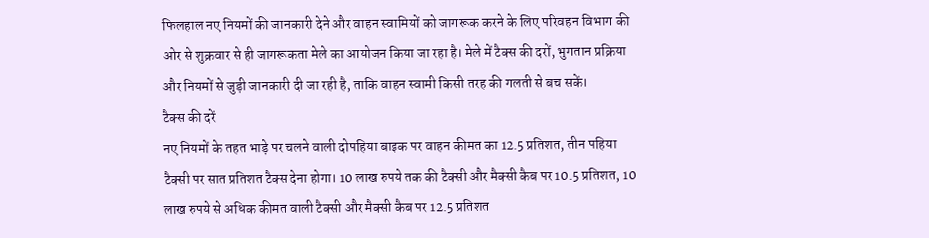फिलहाल नए नियमों की जानकारी देने और वाहन स्वामियों को जागरूक करने के लिए परिवहन विभाग की ओर से शुक्रवार से ही जागरूकता मेले का आयोजन किया जा रहा है। मेले में टैक्स की दरों, भुगतान प्रक्रिया और नियमों से जुड़ी जानकारी दी जा रही है, ताकि वाहन स्वामी किसी तरह की गलती से बच सकें।
टैक्स की दरें
नए नियमों के तहत भाड़े पर चलने वाली दोपहिया बाइक पर वाहन कीमत का 12.5 प्रतिशत, तीन पहिया टैक्सी पर सात प्रतिशत टैक्स देना होगा। 10 लाख रुपये तक की टैक्सी और मैक्सी कैब पर 10.5 प्रतिशत, 10 लाख रुपये से अधिक कीमत वाली टैक्सी और मैक्सी कैब पर 12.5 प्रतिशत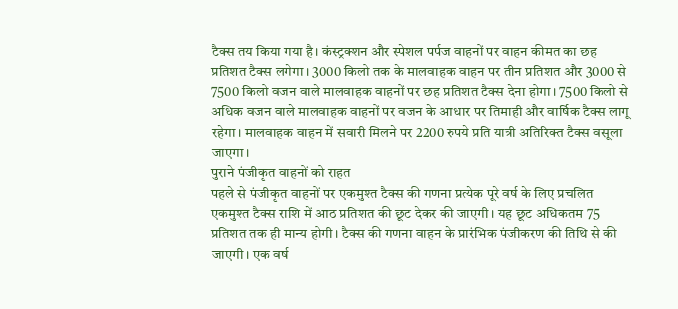टैक्स तय किया गया है। कंस्ट्रक्शन और स्पेशल पर्पज वाहनों पर वाहन कीमत का छह प्रतिशत टैक्स लगेगा। 3000 किलो तक के मालवाहक वाहन पर तीन प्रतिशत और 3000 से 7500 किलो वजन वाले मालवाहक वाहनों पर छह प्रतिशत टैक्स देना होगा। 7500 किलो से अधिक वजन वाले मालवाहक वाहनों पर वजन के आधार पर तिमाही और वार्षिक टैक्स लागू रहेगा। मालवाहक वाहन में सवारी मिलने पर 2200 रुपये प्रति यात्री अतिरिक्त टैक्स वसूला जाएगा।
पुराने पंजीकृत वाहनों को राहत
पहले से पंजीकृत वाहनों पर एकमुश्त टैक्स की गणना प्रत्येक पूरे वर्ष के लिए प्रचलित एकमुश्त टैक्स राशि में आठ प्रतिशत की छूट देकर की जाएगी। यह छूट अधिकतम 75 प्रतिशत तक ही मान्य होगी। टैक्स की गणना वाहन के प्रारंभिक पंजीकरण की तिथि से की जाएगी। एक वर्ष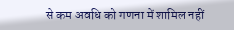से कम अवधि को गणना में शामिल नहीं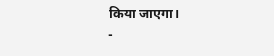किया जाएगा।
-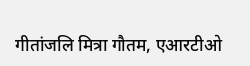गीतांजलि मित्रा गौतम, एआरटीओ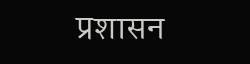प्रशासन